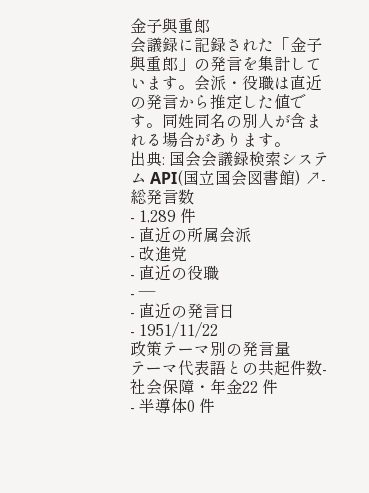金子與重郎
会議録に記録された「金子與重郎」の発言を集計しています。会派・役職は直近の発言から推定した値です。同姓同名の別人が含まれる場合があります。
出典: 国会会議録検索システム API(国立国会図書館) ↗- 総発言数
- 1,289 件
- 直近の所属会派
- 改進党
- 直近の役職
- —
- 直近の発言日
- 1951/11/22
政策テーマ別の発言量
テーマ代表語との共起件数- 社会保障・年金22 件
- 半導体0 件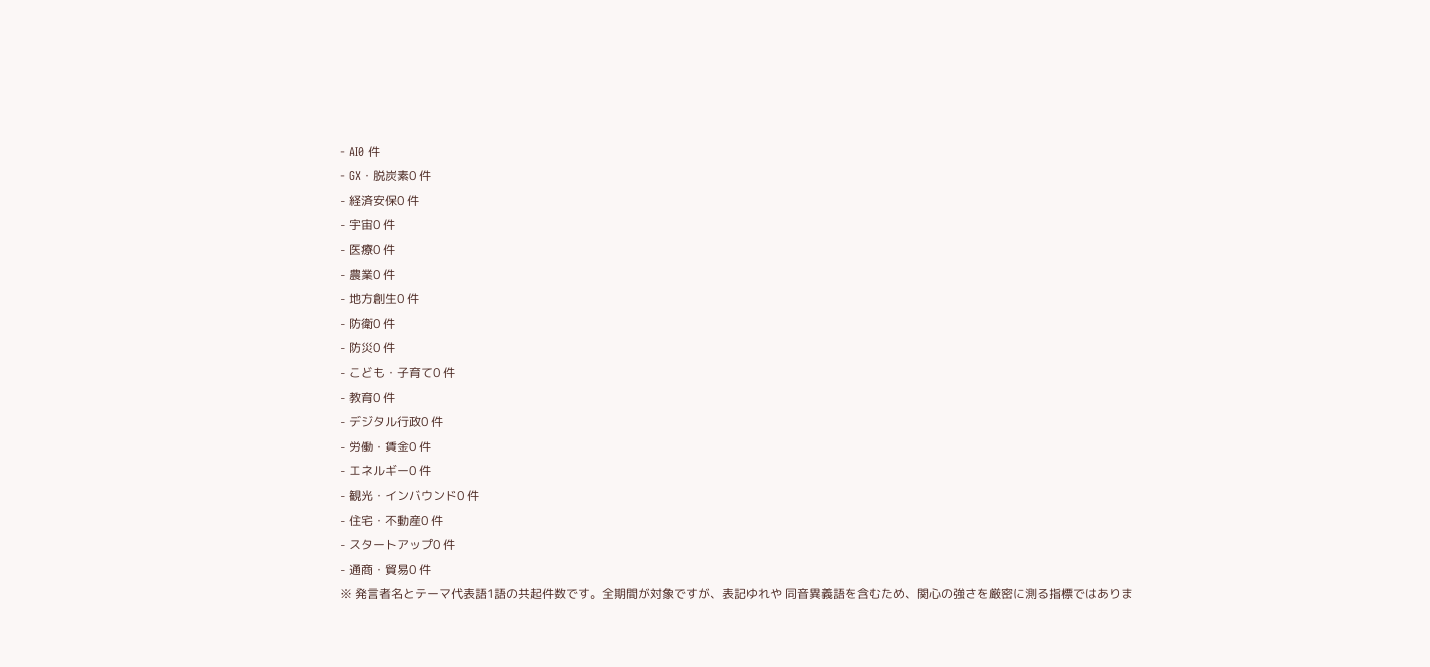- AI0 件
- GX・脱炭素0 件
- 経済安保0 件
- 宇宙0 件
- 医療0 件
- 農業0 件
- 地方創生0 件
- 防衛0 件
- 防災0 件
- こども・子育て0 件
- 教育0 件
- デジタル行政0 件
- 労働・賃金0 件
- エネルギー0 件
- 観光・インバウンド0 件
- 住宅・不動産0 件
- スタートアップ0 件
- 通商・貿易0 件
※ 発言者名とテーマ代表語1語の共起件数です。全期間が対象ですが、表記ゆれや 同音異義語を含むため、関心の強さを厳密に測る指標ではありま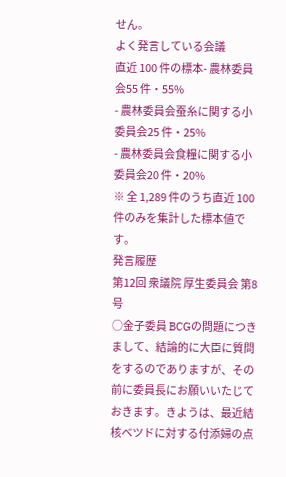せん。
よく発言している会議
直近 100 件の標本- 農林委員会55 件・55%
- 農林委員会蚕糸に関する小委員会25 件・25%
- 農林委員会食糧に関する小委員会20 件・20%
※ 全 1,289 件のうち直近 100 件のみを集計した標本値です。
発言履歴
第12回 衆議院 厚生委員会 第8号
○金子委員 BCGの問題につきまして、結論的に大臣に質問をするのでありますが、その前に委員長にお願いいたじておきます。きようは、最近結核ベツドに対する付添婦の点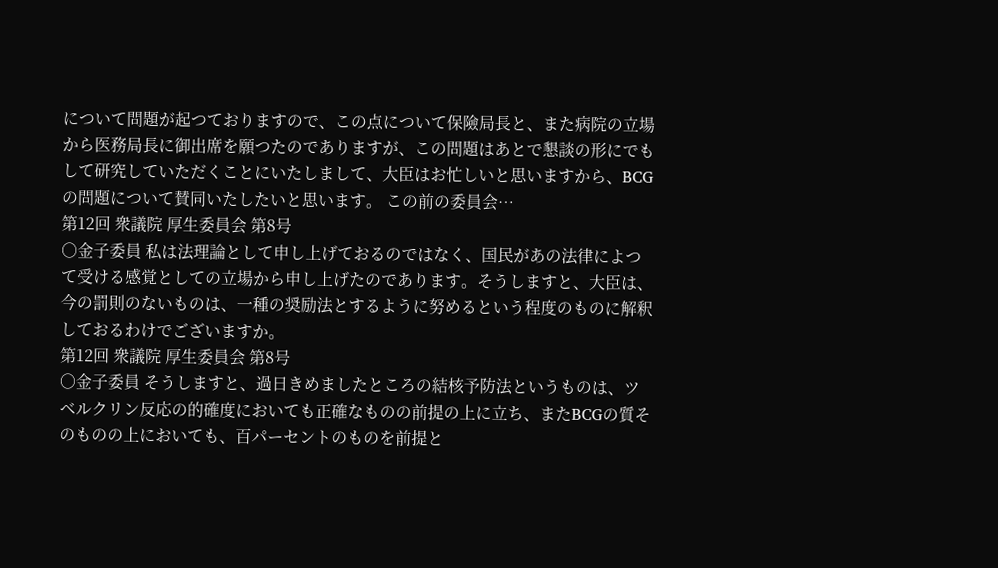について問題が起つておりますので、この点について保險局長と、また病院の立場から医務局長に御出席を願つたのでありますが、この問題はあとで懇談の形にでもして研究していただくことにいたしまして、大臣はお忙しいと思いますから、BCGの問題について賛同いたしたいと思います。 この前の委員会…
第12回 衆議院 厚生委員会 第8号
○金子委員 私は法理論として申し上げておるのではなく、国民があの法律によつて受ける感覚としての立場から申し上げたのであります。そうしますと、大臣は、今の罰則のないものは、一種の奨励法とするように努めるという程度のものに解釈しておるわけでございますか。
第12回 衆議院 厚生委員会 第8号
○金子委員 そうしますと、過日きめましたところの結核予防法というものは、ツベルクリン反応の的確度においても正確なものの前提の上に立ち、またBCGの質そのものの上においても、百パーセントのものを前提と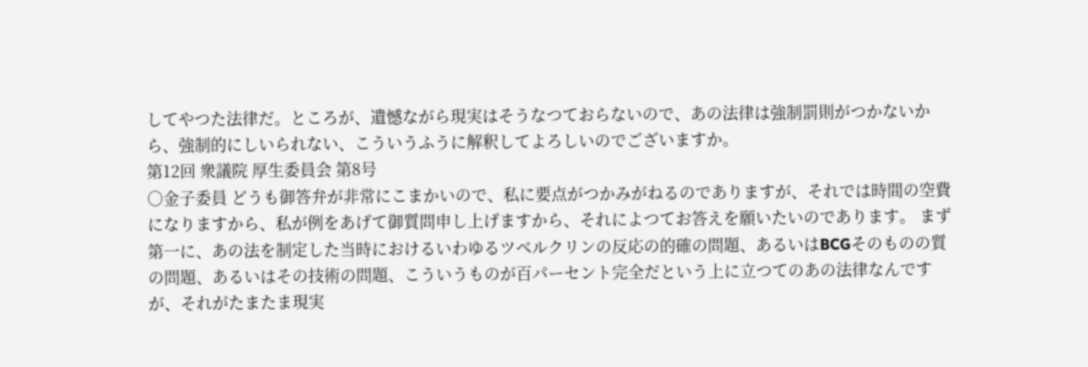してやつた法律だ。ところが、遺憾ながら現実はそうなつておらないので、あの法律は強制罰則がつかないから、強制的にしいられない、こういうふうに解釈してよろしいのでございますか。
第12回 衆議院 厚生委員会 第8号
○金子委員 どうも御答弁が非常にこまかいので、私に要点がつかみがねるのでありますが、それでは時間の空費になりますから、私が例をあげて御質問申し上げますから、それによつてお答えを願いたいのであります。 まず第一に、あの法を制定した当時におけるいわゆるツベルクリンの反応の的確の問題、あるいはBCGそのものの質の問題、あるいはその技術の問題、こういうものが百パーセント完全だという上に立つてのあの法律なんですが、それがたまたま現実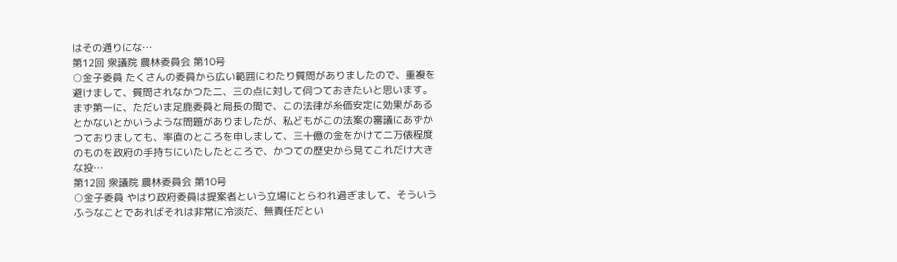はその通りにな…
第12回 衆議院 農林委員会 第10号
○金子委員 たくさんの委員から広い範囲にわたり質問がありましたので、重複を避けまして、質問されなかつた二、三の点に対して伺つておきたいと思います。 まず第一に、ただいま足鹿委員と局長の間で、この法律が糸価安定に効果があるとかないとかいうような問題がありましたが、私どもがこの法案の審議にあずかつておりましても、率直のところを申しまして、三十億の金をかけて二万俵程度のものを政府の手持ちにいたしたところで、かつての歴史から見てこれだけ大きな投…
第12回 衆議院 農林委員会 第10号
○金子委員 やはり政府委員は提案者という立場にとらわれ過ぎまして、そういうふうなことであればそれは非常に冷淡だ、無責任だとい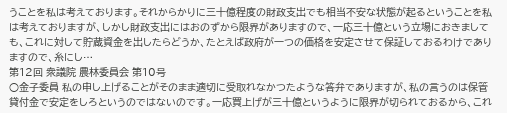うことを私は考えております。それからかりに三十億程度の財政支出でも相当不安な状態が起るということを私は考えておりますが、しかし財政支出にはおのずから限界がありますので、一応三十億という立場におきましても、これに対して貯蔵資金を出したらどうか、たとえば政府が一つの価格を安定させて保証しておるわけでありますので、糸にし…
第12回 衆議院 農林委員会 第10号
○金子委員 私の申し上げることがそのまま適切に受取れなかつたような答弁でありますが、私の言うのは保管貸付金で安定をしろというのではないのです。一応買上げが三十億というように限界が切られておるから、これ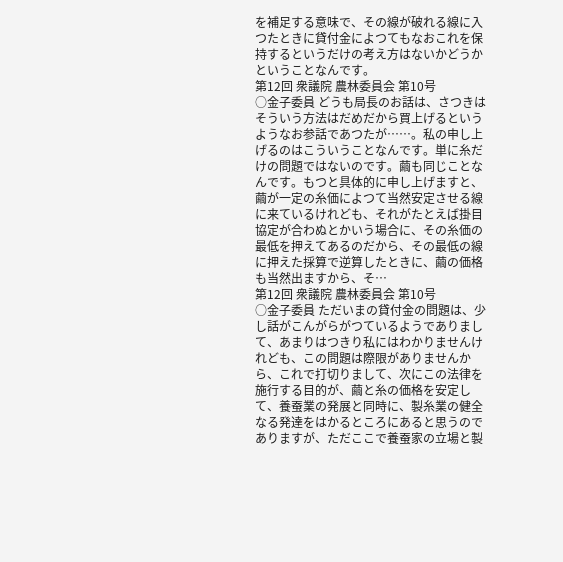を補足する意味で、その線が破れる線に入つたときに貸付金によつてもなおこれを保持するというだけの考え方はないかどうかということなんです。
第12回 衆議院 農林委員会 第10号
○金子委員 どうも局長のお話は、さつきはそういう方法はだめだから買上げるというようなお参話であつたが……。私の申し上げるのはこういうことなんです。単に糸だけの問題ではないのです。繭も同じことなんです。もつと具体的に申し上げますと、繭が一定の糸価によつて当然安定させる線に来ているけれども、それがたとえば掛目協定が合わぬとかいう場合に、その糸価の最低を押えてあるのだから、その最低の線に押えた採算で逆算したときに、繭の価格も当然出ますから、そ…
第12回 衆議院 農林委員会 第10号
○金子委員 ただいまの貸付金の問題は、少し話がこんがらがつているようでありまして、あまりはつきり私にはわかりませんけれども、この問題は際限がありませんから、これで打切りまして、次にこの法律を施行する目的が、繭と糸の価格を安定して、養蚕業の発展と同時に、製糸業の健全なる発達をはかるところにあると思うのでありますが、ただここで養蚕家の立場と製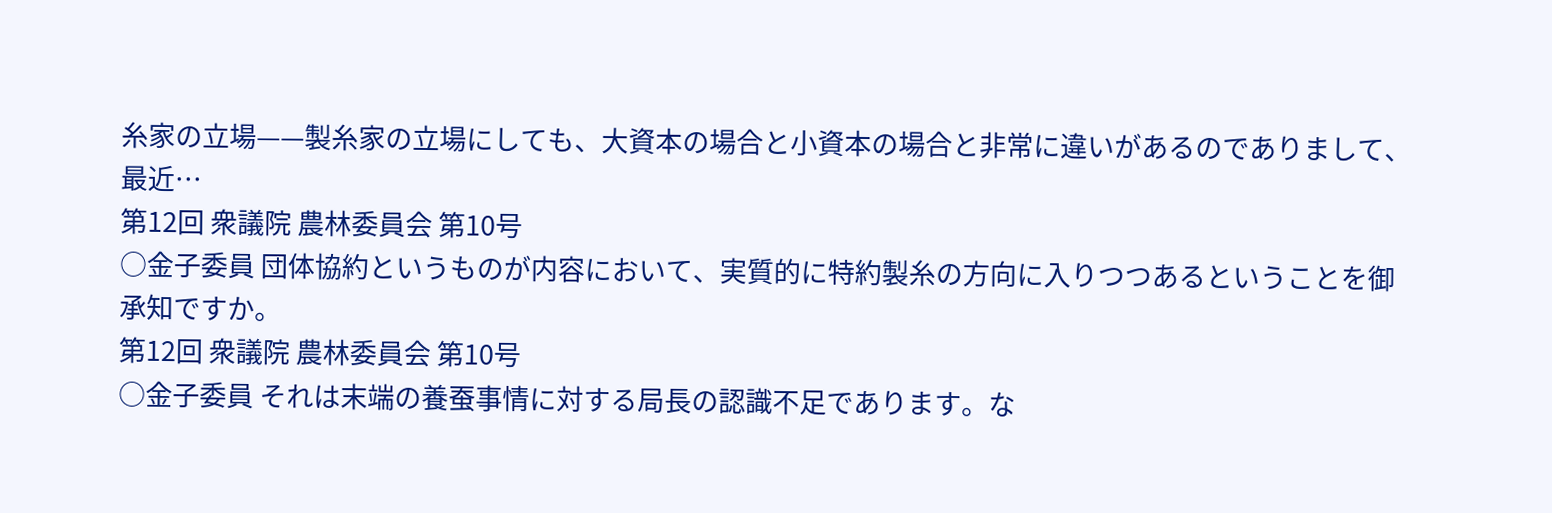糸家の立場——製糸家の立場にしても、大資本の場合と小資本の場合と非常に違いがあるのでありまして、最近…
第12回 衆議院 農林委員会 第10号
○金子委員 団体協約というものが内容において、実質的に特約製糸の方向に入りつつあるということを御承知ですか。
第12回 衆議院 農林委員会 第10号
○金子委員 それは末端の養蚕事情に対する局長の認識不足であります。な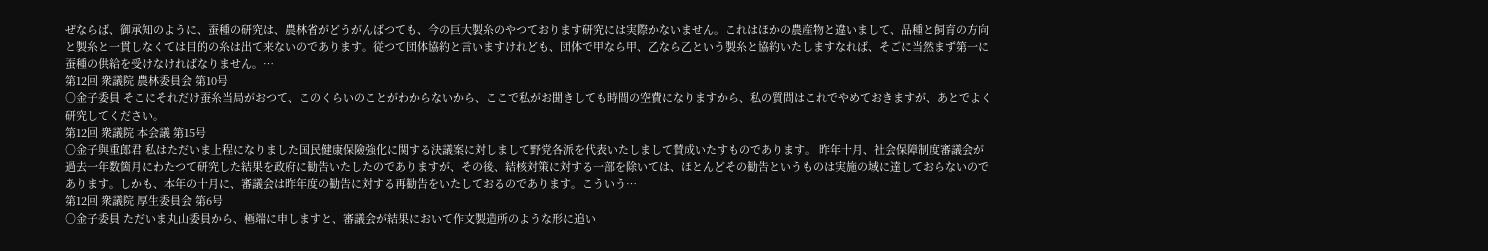ぜならば、御承知のように、蚕種の研究は、農林省がどうがんばつても、今の巨大製糸のやつております研究には実際かないません。これはほかの農産物と違いまして、品種と飼育の方向と製糸と一貫しなくては目的の糸は出て来ないのであります。従つて団体協約と言いますけれども、団体で甲なら甲、乙なら乙という製糸と協約いたしますなれば、そごに当然まず第一に蚕種の供給を受けなければなりません。…
第12回 衆議院 農林委員会 第10号
○金子委員 そこにそれだけ蚕糸当局がおつて、このくらいのことがわからないから、ここで私がお聞きしても時間の空費になりますから、私の質問はこれでやめておきますが、あとでよく研究してください。
第12回 衆議院 本会議 第15号
○金子與重郎君 私はただいま上程になりました国民健康保險強化に関する決議案に対しまして野党各派を代表いたしまして賛成いたすものであります。 昨年十月、社会保障制度審議会が過去一年数箇月にわたつて研究した結果を政府に勧告いたしたのでありますが、その後、結核対策に対する一部を除いては、ほとんどその勧告というものは実施の域に達しておらないのであります。しかも、本年の十月に、審議会は昨年度の勧告に対する再勧告をいたしておるのであります。こういう…
第12回 衆議院 厚生委員会 第6号
○金子委員 ただいま丸山委員から、極端に申しますと、審議会が結果において作文製造所のような形に追い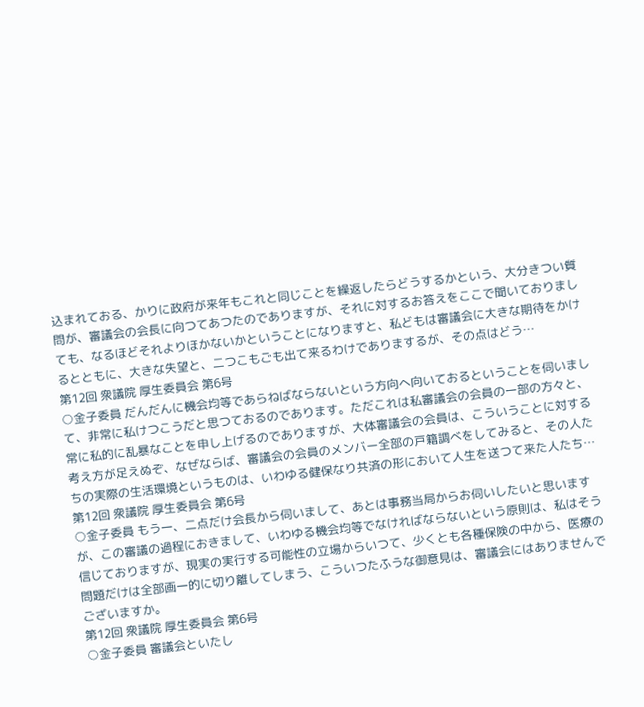込まれておる、かりに政府が来年もこれと同じことを繰返したらどうするかという、大分きつい質問が、審議会の会長に向つてあつたのでありますが、それに対するお答えをここで聞いておりましても、なるほどそれよりほかないかということになりますと、私どもは審議会に大きな期待をかけるとともに、大きな失望と、二つこもごも出て来るわけでありまするが、その点はどう…
第12回 衆議院 厚生委員会 第6号
○金子委員 だんだんに機会均等であらねばならないという方向へ向いておるということを伺いまして、非常に私けつこうだと思つておるのであります。ただこれは私審議会の会員の一部の方々と、常に私的に乱暴なことを申し上げるのでありますが、大体審議会の会員は、こういうことに対する考え方が足えぬぞ、なぜならば、審議会の会員のメンバー全部の戸籍調べをしてみると、その人たちの実際の生活環境というものは、いわゆる健保なり共済の形において人生を送つて来た人たち…
第12回 衆議院 厚生委員会 第6号
○金子委員 もう一、二点だけ会長から伺いまして、あとは事務当局からお伺いしたいと思いますが、この審議の過程におきまして、いわゆる機会均等でなければならないという原則は、私はそう信じておりますが、現実の実行する可能性の立場からいつて、少くとも各種保険の中から、医療の問題だけは全部画一的に切り離してしまう、こういつたふうな御意見は、審議会にはありませんでございますか。
第12回 衆議院 厚生委員会 第6号
○金子委員 審議会といたし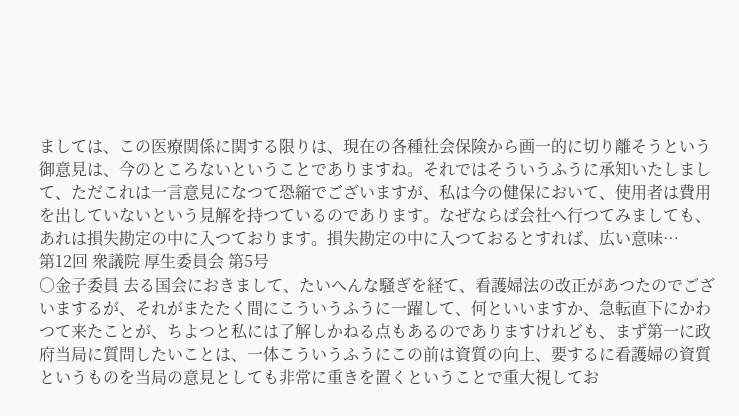ましては、この医療関係に関する限りは、現在の各種社会保険から画一的に切り離そうという御意見は、今のところないということでありますね。それではそういうふうに承知いたしまして、ただこれは一言意見になつて恐縮でございますが、私は今の健保において、使用者は費用を出していないという見解を持つているのであります。なぜならば会社へ行つてみましても、あれは損失勘定の中に入つております。損失勘定の中に入つておるとすれば、広い意味…
第12回 衆議院 厚生委員会 第5号
○金子委員 去る国会におきまして、たいへんな騒ぎを経て、看護婦法の改正があつたのでございまするが、それがまたたく間にこういうふうに一躍して、何といいますか、急転直下にかわつて来たことが、ちよつと私には了解しかねる点もあるのでありますけれども、まず第一に政府当局に質問したいことは、一体こういうふうにこの前は資質の向上、要するに看護婦の資質というものを当局の意見としても非常に重きを置くということで重大視してお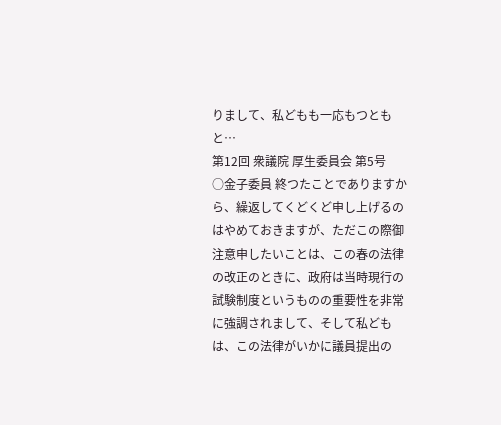りまして、私どもも一応もつともと…
第12回 衆議院 厚生委員会 第5号
○金子委員 終つたことでありますから、繰返してくどくど申し上げるのはやめておきますが、ただこの際御注意申したいことは、この春の法律の改正のときに、政府は当時現行の試験制度というものの重要性を非常に強調されまして、そして私どもは、この法律がいかに議員提出の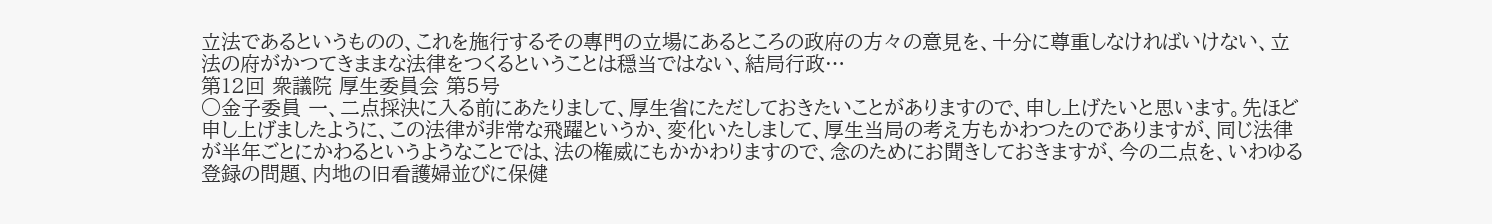立法であるというものの、これを施行するその專門の立場にあるところの政府の方々の意見を、十分に尊重しなければいけない、立法の府がかつてきままな法律をつくるということは穏当ではない、結局行政…
第12回 衆議院 厚生委員会 第5号
○金子委員 一、二点採決に入る前にあたりまして、厚生省にただしておきたいことがありますので、申し上げたいと思います。先ほど申し上げましたように、この法律が非常な飛躍というか、変化いたしまして、厚生当局の考え方もかわつたのでありますが、同じ法律が半年ごとにかわるというようなことでは、法の権威にもかかわりますので、念のためにお聞きしておきますが、今の二点を、いわゆる登録の問題、内地の旧看護婦並びに保健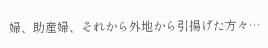婦、助産婦、それから外地から引揚げた方々…